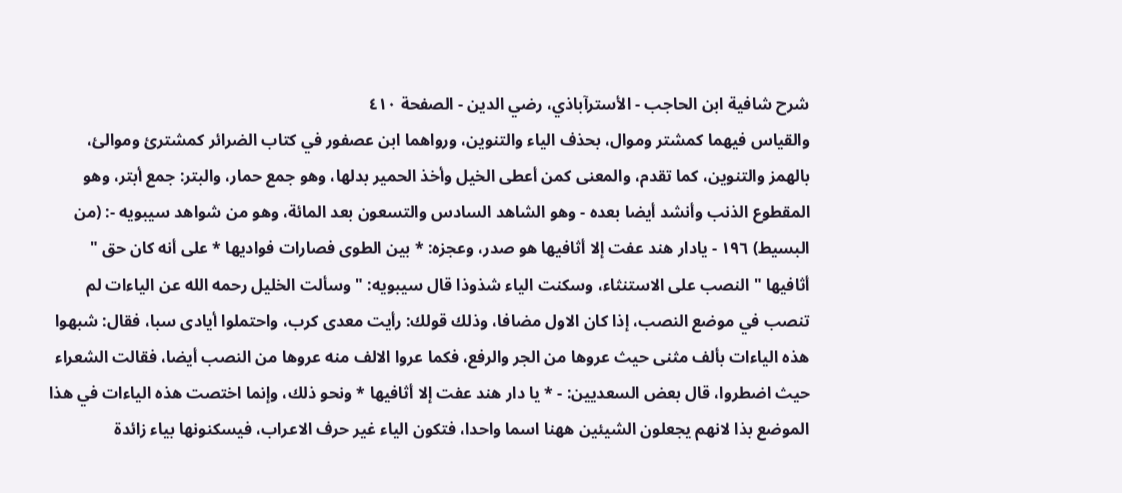شرح شافية ابن الحاجب - الأسترآباذي، رضي الدين - الصفحة ٤١٠
والقياس فيهما كمشتر وموال، بحذف الياء والتنوين، ورواهما ابن عصفور في كتاب الضرائر كمشترئ وموالئ، بالهمز والتنوين، كما تقدم، والمعنى كمن أعطى الخيل وأخذ الحمير بدلها، وهو جمع حمار، والبتر: جمع أبتر، وهو المقطوع الذنب وأنشد أيضا بعده - وهو الشاهد السادس والتسعون بعد المائة، وهو من شواهد سيبويه -: (من البسيط) ١٩٦ - يادار هند عفت إلا أثافيها هو صدر، وعجزه: * بين الطوى فصارات فواديها * على أنه كان حق " أثافيها " النصب على الاستنثاء، وسكنت الياء شذوذا قال سيبويه: " وسألت الخليل رحمه الله عن الياءات لم تنصب في موضع النصب، إذا كان الاول مضافا، وذلك قولك: رأيت معدى كرب، واحتملوا أيادى سبا، فقال: شبهوا هذه الياءات بألف مثنى حيث عروها من الجر والرفع، فكما عروا الالف منه عروها من النصب أيضا، فقالت الشعراء حيث اضطروا، قال بعض السعديين: - * يا دار هند عفت إلا أثافيها * ونحو ذلك، وإنما اختصت هذه الياءات في هذا الموضع بذا لانهم يجعلون الشيئين ههنا اسما واحدا، فتكون الياء غير حرف الاعراب، فيسكنونها بياء زائدة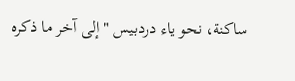ساكنة، نحو ياء دردبيس " إلى آخر ما ذكره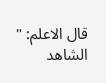قال الاعلم: " الشاهد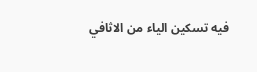فيه تسكين الياء من الاثافي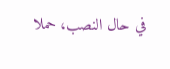في حال النصب، حملا